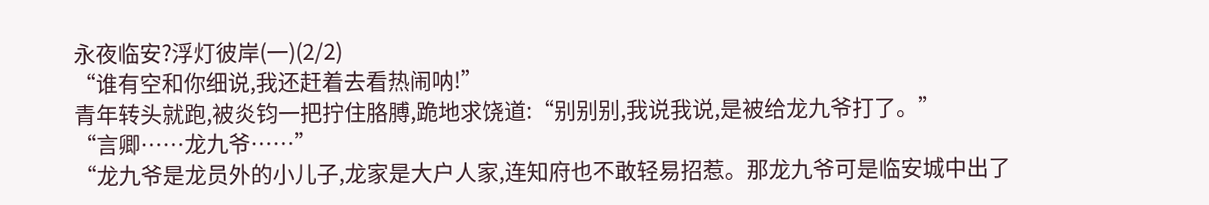永夜临安?浮灯彼岸(一)(2/2)
“谁有空和你细说,我还赶着去看热闹呐!”
青年转头就跑,被炎钧一把拧住胳膊,跪地求饶道:“别别别,我说我说,是被给龙九爷打了。”
“言卿……龙九爷……”
“龙九爷是龙员外的小儿子,龙家是大户人家,连知府也不敢轻易招惹。那龙九爷可是临安城中出了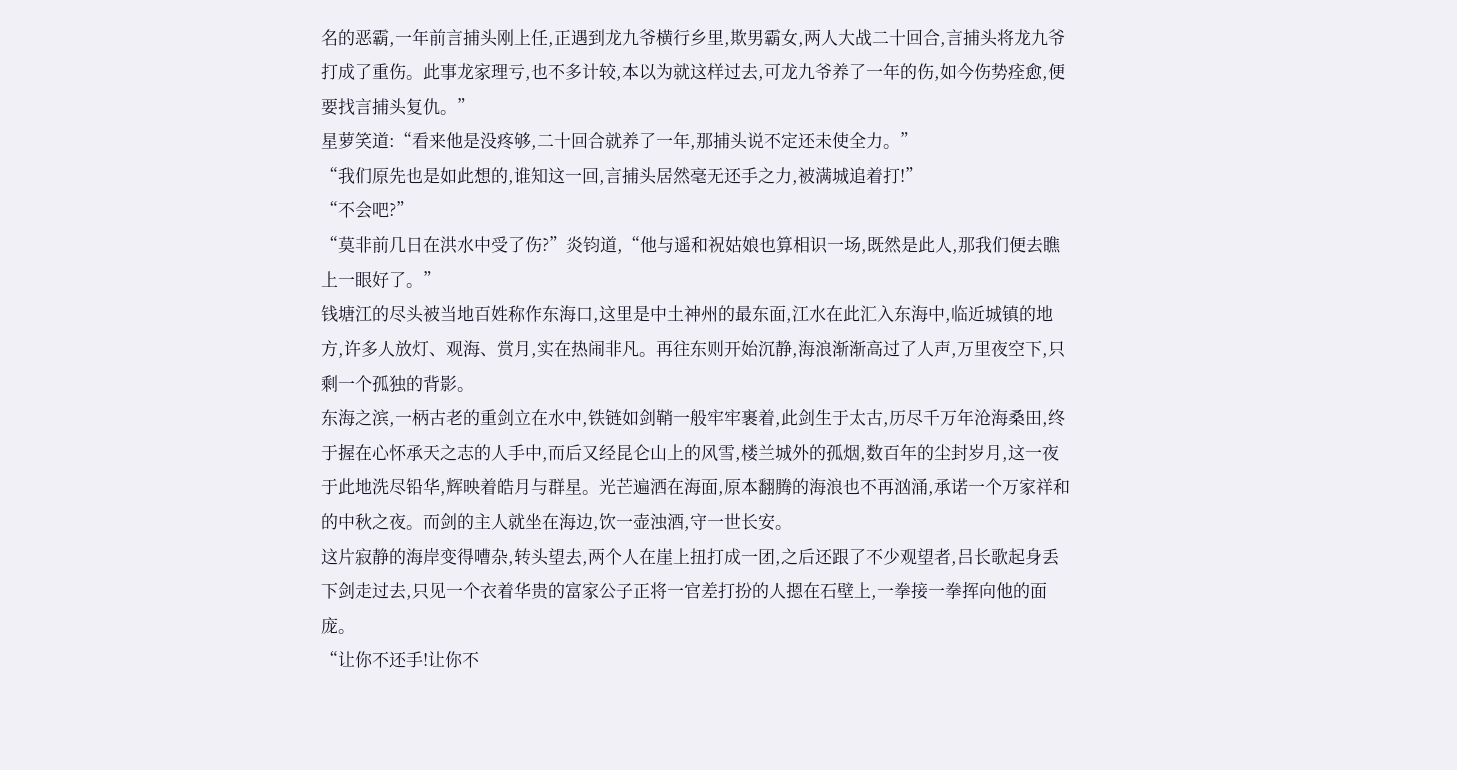名的恶霸,一年前言捕头刚上任,正遇到龙九爷横行乡里,欺男霸女,两人大战二十回合,言捕头将龙九爷打成了重伤。此事龙家理亏,也不多计较,本以为就这样过去,可龙九爷养了一年的伤,如今伤势痊愈,便要找言捕头复仇。”
星萝笑道:“看来他是没疼够,二十回合就养了一年,那捕头说不定还未使全力。”
“我们原先也是如此想的,谁知这一回,言捕头居然毫无还手之力,被满城追着打!”
“不会吧?”
“莫非前几日在洪水中受了伤?”炎钧道,“他与遥和祝姑娘也算相识一场,既然是此人,那我们便去瞧上一眼好了。”
钱塘江的尽头被当地百姓称作东海口,这里是中土神州的最东面,江水在此汇入东海中,临近城镇的地方,许多人放灯、观海、赏月,实在热闹非凡。再往东则开始沉静,海浪渐渐高过了人声,万里夜空下,只剩一个孤独的背影。
东海之滨,一柄古老的重剑立在水中,铁链如剑鞘一般牢牢裹着,此剑生于太古,历尽千万年沧海桑田,终于握在心怀承天之志的人手中,而后又经昆仑山上的风雪,楼兰城外的孤烟,数百年的尘封岁月,这一夜于此地洗尽铅华,辉映着皓月与群星。光芒遍洒在海面,原本翻腾的海浪也不再汹涌,承诺一个万家祥和的中秋之夜。而剑的主人就坐在海边,饮一壶浊酒,守一世长安。
这片寂静的海岸变得嘈杂,转头望去,两个人在崖上扭打成一团,之后还跟了不少观望者,吕长歌起身丢下剑走过去,只见一个衣着华贵的富家公子正将一官差打扮的人摁在石壁上,一拳接一拳挥向他的面庞。
“让你不还手!让你不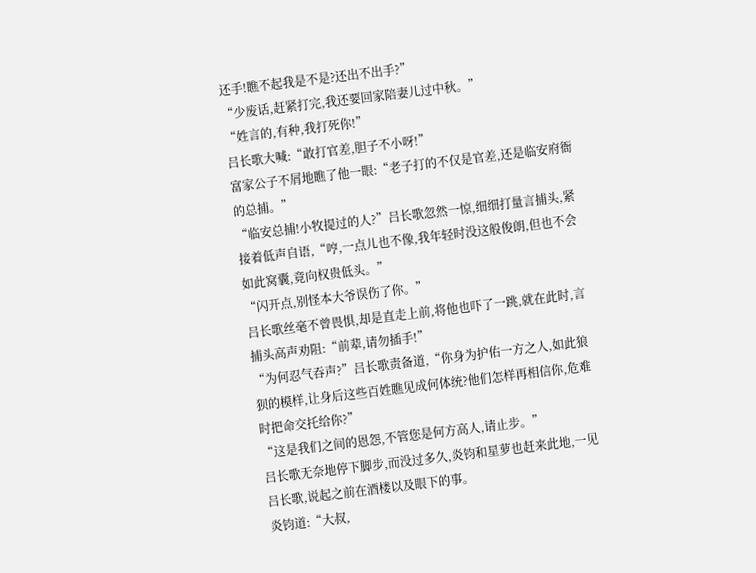还手!瞧不起我是不是?还出不出手?”
“少废话,赶紧打完,我还要回家陪妻儿过中秋。”
“姓言的,有种,我打死你!”
吕长歌大喊:“敢打官差,胆子不小呀!”
富家公子不屑地瞧了他一眼:“老子打的不仅是官差,还是临安府衙的总捕。”
“临安总捕!小牧提过的人?”吕长歌忽然一惊,细细打量言捕头,紧接着低声自语,“哼,一点儿也不像,我年轻时没这般俊朗,但也不会如此窝囊,竟向权贵低头。”
“闪开点,别怪本大爷误伤了你。”
吕长歌丝毫不曾畏惧,却是直走上前,将他也吓了一跳,就在此时,言捕头高声劝阻:“前辈,请勿插手!”
“为何忍气吞声?”吕长歌责备道,“你身为护佑一方之人,如此狼狈的模样,让身后这些百姓瞧见成何体统?他们怎样再相信你,危难时把命交托给你?”
“这是我们之间的恩怨,不管您是何方高人,请止步。”
吕长歌无奈地停下脚步,而没过多久,炎钧和星萝也赶来此地,一见吕长歌,说起之前在酒楼以及眼下的事。
炎钧道:“大叔,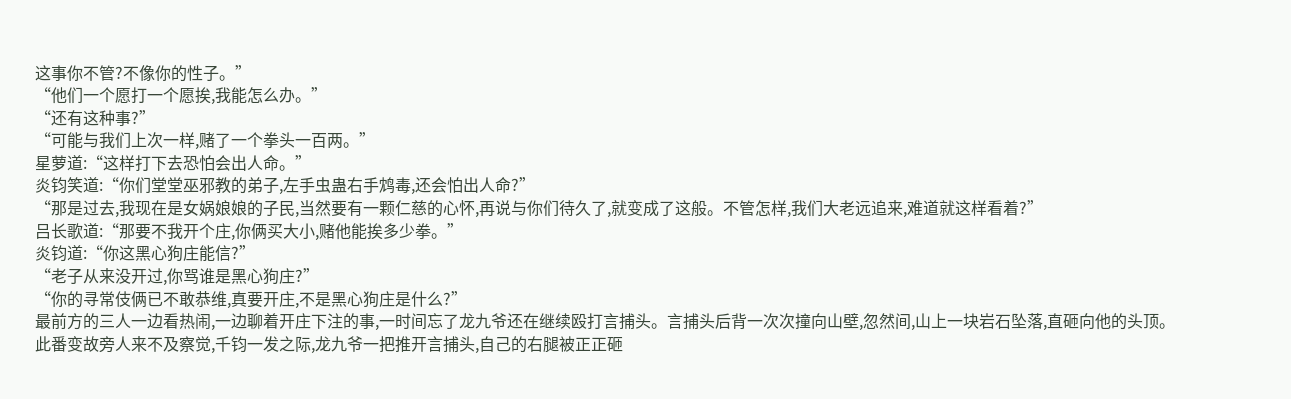这事你不管?不像你的性子。”
“他们一个愿打一个愿挨,我能怎么办。”
“还有这种事?”
“可能与我们上次一样,赌了一个拳头一百两。”
星萝道:“这样打下去恐怕会出人命。”
炎钧笑道:“你们堂堂巫邪教的弟子,左手虫蛊右手鸩毒,还会怕出人命?”
“那是过去,我现在是女娲娘娘的子民,当然要有一颗仁慈的心怀,再说与你们待久了,就变成了这般。不管怎样,我们大老远追来,难道就这样看着?”
吕长歌道:“那要不我开个庄,你俩买大小,赌他能挨多少拳。”
炎钧道:“你这黑心狗庄能信?”
“老子从来没开过,你骂谁是黑心狗庄?”
“你的寻常伎俩已不敢恭维,真要开庄,不是黑心狗庄是什么?”
最前方的三人一边看热闹,一边聊着开庄下注的事,一时间忘了龙九爷还在继续殴打言捕头。言捕头后背一次次撞向山壁,忽然间,山上一块岩石坠落,直砸向他的头顶。
此番变故旁人来不及察觉,千钧一发之际,龙九爷一把推开言捕头,自己的右腿被正正砸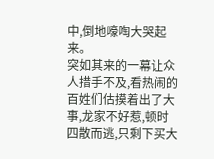中,倒地嚎啕大哭起来。
突如其来的一幕让众人措手不及,看热闹的百姓们估摸着出了大事,龙家不好惹,顿时四散而逃,只剩下买大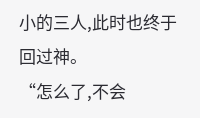小的三人,此时也终于回过神。
“怎么了,不会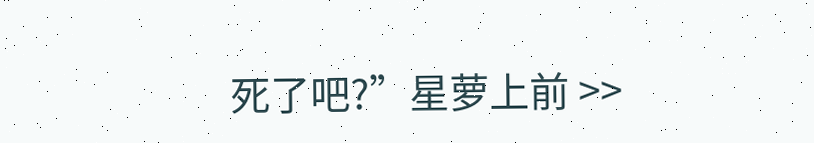死了吧?”星萝上前 >>